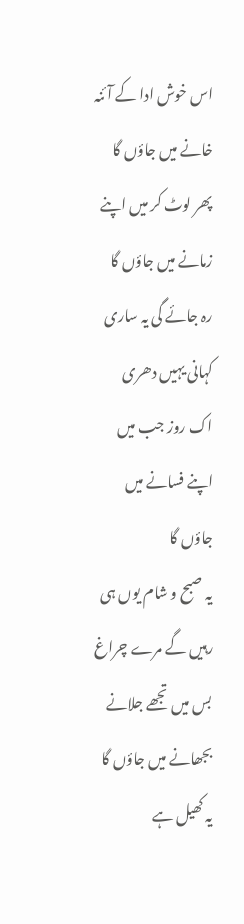اس خوش ادا کے آئنہ خانے میں جاؤں گا
پھر لوٹ کر میں اپنے زمانے میں جاؤں گا
رہ جائے گی یہ ساری کہانی یہیں دھری
اک روز جب میں اپنے فسانے میں جاؤں گا
یہ صبح و شام یوں ہی رہیں گے مرے چراغ
بس میں تجھے جلانے بجھانے میں جاؤں گا
یہ کھیل ہے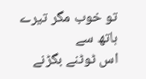تو خوب مگر تیرے ہاتھ سے
اس ٹوٹنے بگڑنے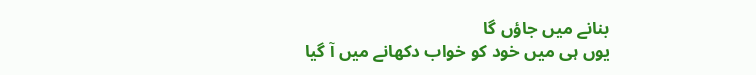بنانے میں جاؤں گا
یوں ہی میں خود کو خواب دکھانے میں آ گیا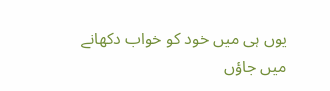یوں ہی میں خود کو خواب دکھانے میں جاؤں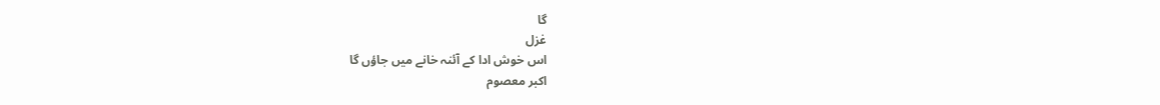گا
غزل
اس خوش ادا کے آئنہ خانے میں جاؤں گا
اکبر معصوم